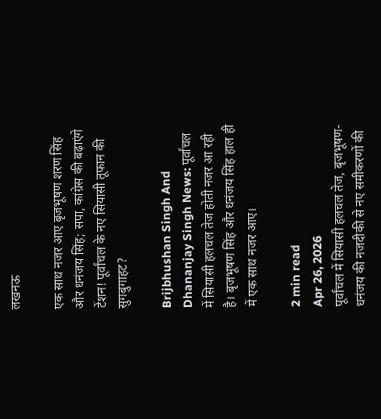लखनऊ

एक साथ नजर आए बृजभूषण शरण सिंह और धनंजय सिंह; सपा, कांग्रेस की बढ़ाएंगे टेंशन! पूर्वांचल के नए सियासी तूफान की सुगबुगाहट?

Brijbhushan Singh And Dhananjay Singh News: पूर्वांचल में सियासी हलचल तेज होती नजर आ रही है। बृजभूषण सिंह और धनंजय सिंह हाल ही में एक साथ नजर आए।

2 min read
Apr 26, 2026
पूर्वांचल में सियासी हलचल तेज, बृजभूषण-धनंजय की नजदीकी से नए समीकरणों की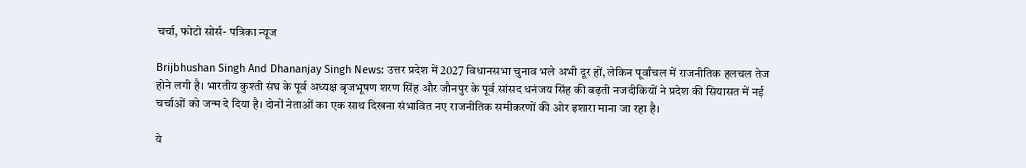चर्चा, फोटो सोर्स- पत्रिका न्यूज

Brijbhushan Singh And Dhananjay Singh News: उत्तर प्रदेश में 2027 विधानसभा चुनाव भले अभी दूर हों, लेकिन पूर्वांचल में राजनीतिक हलचल तेज होने लगी है। भारतीय कुश्ती संघ के पूर्व अध्यक्ष बृजभूषण शरण सिंह और जौनपुर के पूर्व सांसद धनंजय सिंह की बढ़ती नजदीकियों ने प्रदेश की सियासत में नई चर्चाओं को जन्म दे दिया है। दोनों नेताओं का एक साथ दिखना संभावित नए राजनीतिक समीकरणों की ओर इशारा माना जा रहा है।

ये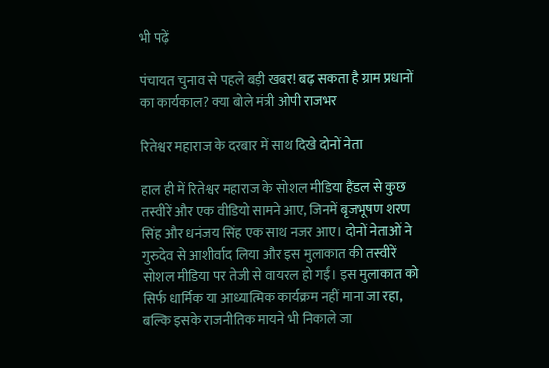भी पढ़ें

पंचायत चुनाव से पहले बड़ी खबर! बढ़ सकता है ग्राम प्रधानों का कार्यकाल? क्या बोले मंत्री ओपी राजभर

रितेश्वर महाराज के दरबार में साथ दिखे दोनों नेता

हाल ही में रितेश्वर महाराज के सोशल मीडिया हैंडल से कुछ तस्वीरें और एक वीडियो सामने आए, जिनमें बृजभूषण शरण सिंह और धनंजय सिंह एक साथ नजर आए। दोनों नेताओं ने गुरुदेव से आशीर्वाद लिया और इस मुलाकात की तस्वीरें सोशल मीडिया पर तेजी से वायरल हो गईं। इस मुलाकात को सिर्फ धार्मिक या आध्यात्मिक कार्यक्रम नहीं माना जा रहा, बल्कि इसके राजनीतिक मायने भी निकाले जा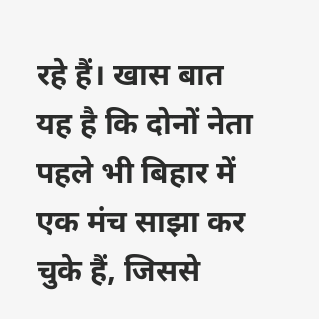रहे हैं। खास बात यह है कि दोनों नेता पहले भी बिहार में एक मंच साझा कर चुके हैं, जिससे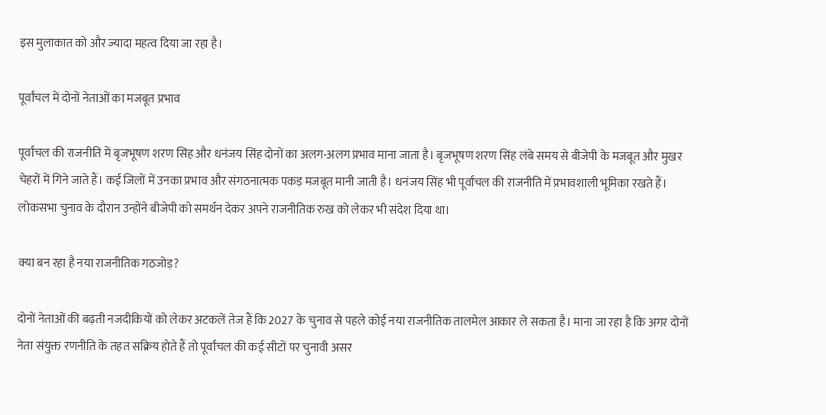इस मुलाकात को और ज्यादा महत्व दिया जा रहा है।

पूर्वांचल में दोनों नेताओं का मजबूत प्रभाव

पूर्वांचल की राजनीति में बृजभूषण शरण सिंह और धनंजय सिंह दोनों का अलग-अलग प्रभाव माना जाता है। बृजभूषण शरण सिंह लंबे समय से बीजेपी के मजबूत और मुखर चेहरों में गिने जाते हैं। कई जिलों में उनका प्रभाव और संगठनात्मक पकड़ मजबूत मानी जाती है। धनंजय सिंह भी पूर्वांचल की राजनीति में प्रभावशाली भूमिका रखते हैं। लोकसभा चुनाव के दौरान उन्होंने बीजेपी को समर्थन देकर अपने राजनीतिक रुख को लेकर भी संदेश दिया था।

क्या बन रहा है नया राजनीतिक गठजोड़?

दोनों नेताओं की बढ़ती नजदीकियों को लेकर अटकलें तेज हैं कि 2027 के चुनाव से पहले कोई नया राजनीतिक तालमेल आकार ले सकता है। माना जा रहा है कि अगर दोनों नेता संयुक्त रणनीति के तहत सक्रिय होते हैं तो पूर्वांचल की कई सीटों पर चुनावी असर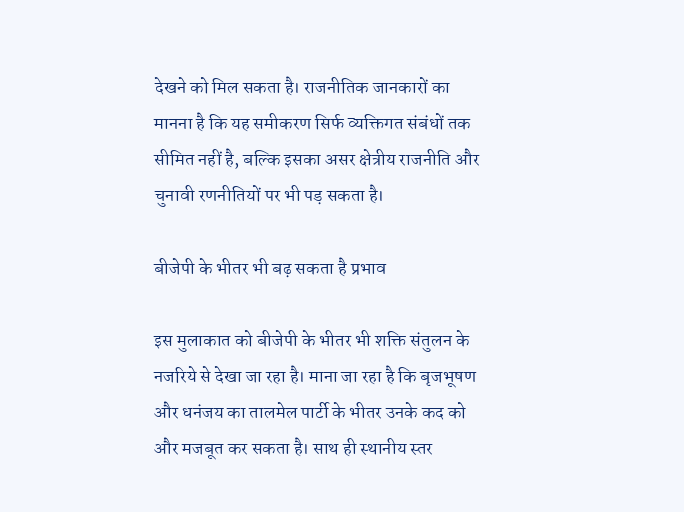देखने को मिल सकता है। राजनीतिक जानकारों का मानना है कि यह समीकरण सिर्फ व्यक्तिगत संबंधों तक सीमित नहीं है, बल्कि इसका असर क्षेत्रीय राजनीति और चुनावी रणनीतियों पर भी पड़ सकता है।

बीजेपी के भीतर भी बढ़ सकता है प्रभाव

इस मुलाकात को बीजेपी के भीतर भी शक्ति संतुलन के नजरिये से देखा जा रहा है। माना जा रहा है कि बृजभूषण और धनंजय का तालमेल पार्टी के भीतर उनके कद को और मजबूत कर सकता है। साथ ही स्थानीय स्तर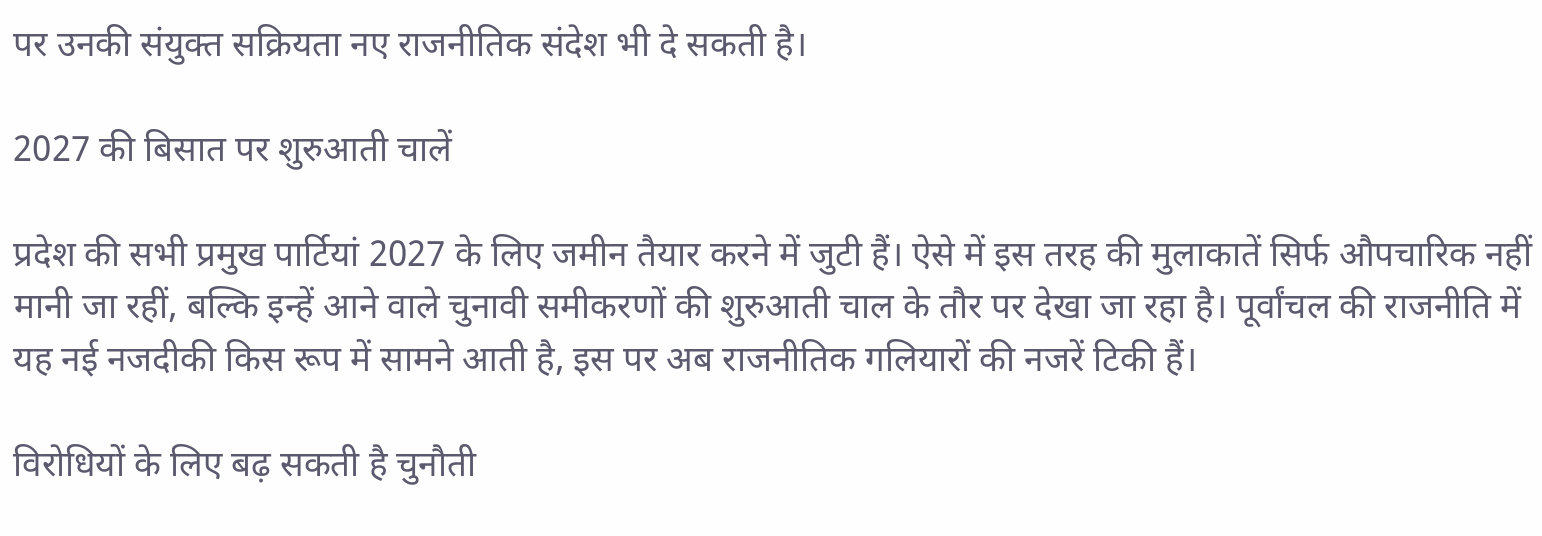पर उनकी संयुक्त सक्रियता नए राजनीतिक संदेश भी दे सकती है।

2027 की बिसात पर शुरुआती चालें

प्रदेश की सभी प्रमुख पार्टियां 2027 के लिए जमीन तैयार करने में जुटी हैं। ऐसे में इस तरह की मुलाकातें सिर्फ औपचारिक नहीं मानी जा रहीं, बल्कि इन्हें आने वाले चुनावी समीकरणों की शुरुआती चाल के तौर पर देखा जा रहा है। पूर्वांचल की राजनीति में यह नई नजदीकी किस रूप में सामने आती है, इस पर अब राजनीतिक गलियारों की नजरें टिकी हैं।

विरोधियों के लिए बढ़ सकती है चुनौती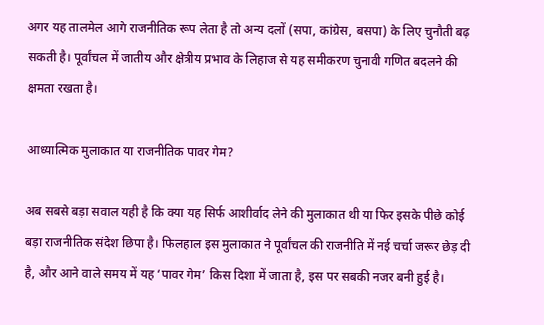अगर यह तालमेल आगे राजनीतिक रूप लेता है तो अन्य दलों (सपा, कांग्रेस, बसपा) के लिए चुनौती बढ़ सकती है। पूर्वांचल में जातीय और क्षेत्रीय प्रभाव के लिहाज से यह समीकरण चुनावी गणित बदलने की क्षमता रखता है।

आध्यात्मिक मुलाकात या राजनीतिक पावर गेम?

अब सबसे बड़ा सवाल यही है कि क्या यह सिर्फ आशीर्वाद लेने की मुलाकात थी या फिर इसके पीछे कोई बड़ा राजनीतिक संदेश छिपा है। फिलहाल इस मुलाकात ने पूर्वांचल की राजनीति में नई चर्चा जरूर छेड़ दी है, और आने वाले समय में यह ‘पावर गेम’ किस दिशा में जाता है, इस पर सबकी नजर बनी हुई है।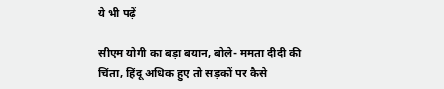ये भी पढ़ें

सीएम योगी का बड़ा बयान, बोले- ममता दीदी की चिंता, हिंदू अधिक हुए तो सड़कों पर कैसे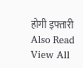होगी इफ्तारी
Also Read
View All